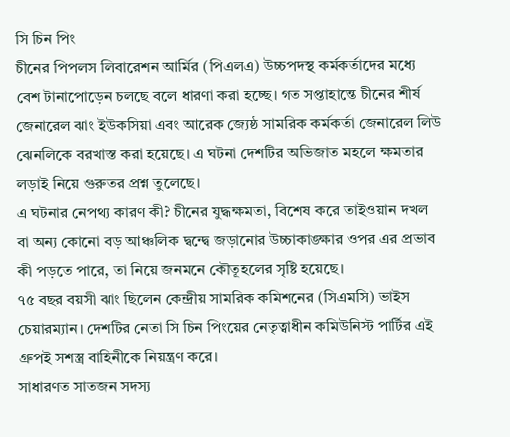সি চিন পিং
চীনের পিপলস লিবারেশন আর্মির (পিএলএ) উচ্চপদস্থ কর্মকর্তাদের মধ্যে বেশ টানাপোড়েন চলছে বলে ধারণা করা হচ্ছে। গত সপ্তাহান্তে চীনের শীর্ষ জেনারেল ঝাং ইউকসিয়া এবং আরেক জ্যেষ্ঠ সামরিক কর্মকর্তা জেনারেল লিউ ঝেনলিকে বরখাস্ত করা হয়েছে। এ ঘটনা দেশটির অভিজাত মহলে ক্ষমতার লড়াই নিয়ে গুরুতর প্রশ্ন তুলেছে।
এ ঘটনার নেপথ্য কারণ কী? চীনের যুদ্ধক্ষমতা, বিশেষ করে তাইওয়ান দখল বা অন্য কোনো বড় আঞ্চলিক দ্বন্দ্বে জড়ানোর উচ্চাকাঙ্ক্ষার ওপর এর প্রভাব কী পড়তে পারে, তা নিয়ে জনমনে কৌতূহলের সৃষ্টি হয়েছে।
৭৫ বছর বয়সী ঝাং ছিলেন কেন্দ্রীয় সামরিক কমিশনের (সিএমসি) ভাইস চেয়ারম্যান। দেশটির নেতা সি চিন পিংয়ের নেতৃত্বাধীন কমিউনিস্ট পার্টির এই গ্রুপই সশস্ত্র বাহিনীকে নিয়ন্ত্রণ করে।
সাধারণত সাতজন সদস্য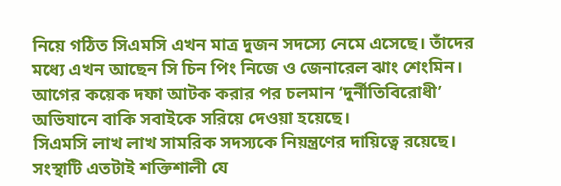নিয়ে গঠিত সিএমসি এখন মাত্র দুজন সদস্যে নেমে এসেছে। তাঁদের মধ্যে এখন আছেন সি চিন পিং নিজে ও জেনারেল ঝাং শেংমিন।
আগের কয়েক দফা আটক করার পর চলমান ‘দুর্নীতিবিরোধী’ অভিযানে বাকি সবাইকে সরিয়ে দেওয়া হয়েছে।
সিএমসি লাখ লাখ সামরিক সদস্যকে নিয়ন্ত্রণের দায়িত্বে রয়েছে। সংস্থাটি এতটাই শক্তিশালী যে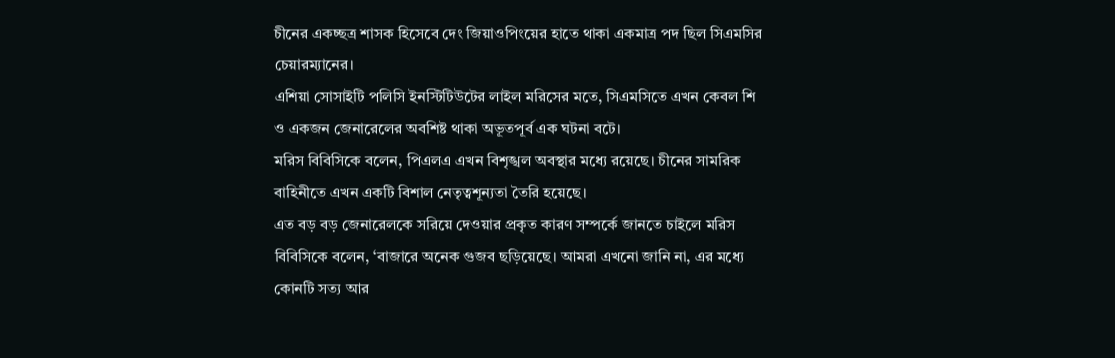চীনের একচ্ছত্র শাসক হিসেবে দেং জিয়াওপিংয়ের হাতে থাকা একমাত্র পদ ছিল সিএমসির চেয়ারম্যানের।
এশিয়া সোসাইটি পলিসি ইনস্টিটিউটের লাইল মরিসের মতে, সিএমসিতে এখন কেবল শি ও একজন জেনারেলের অবশিষ্ট থাকা অভূতপূর্ব এক ঘটনা বটে।
মরিস বিবিসিকে বলেন, পিএলএ এখন বিশৃঙ্খল অবস্থার মধ্যে রয়েছে। চীনের সামরিক বাহিনীতে এখন একটি বিশাল নেতৃত্বশূন্যতা তৈরি হয়েছে।
এত বড় বড় জেনারেলকে সরিয়ে দেওয়ার প্রকৃত কারণ সম্পর্কে জানতে চাইলে মরিস বিবিসিকে বলেন, ‘বাজারে অনেক গুজব ছড়িয়েছে। আমরা এখনো জানি না, এর মধ্যে কোনটি সত্য আর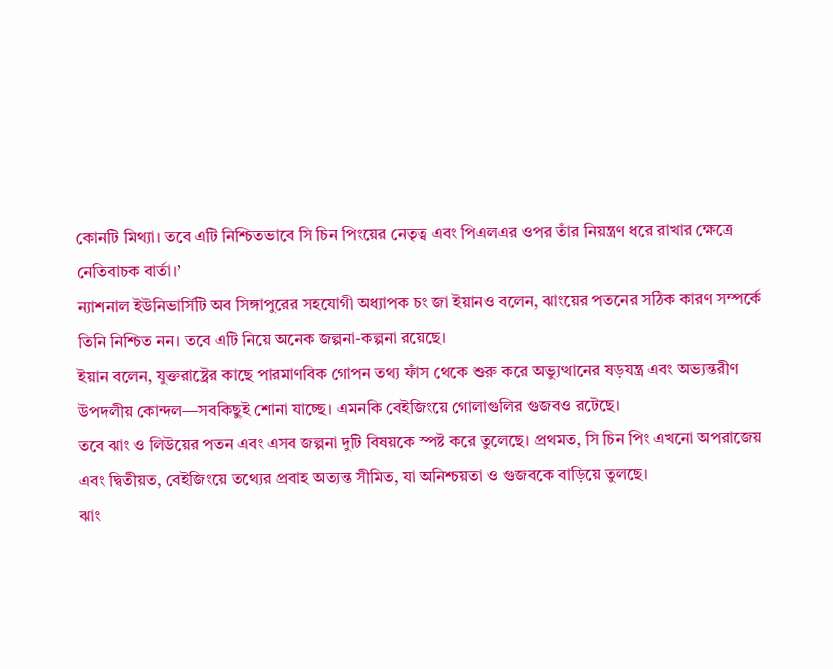কোনটি মিথ্যা। তবে এটি নিশ্চিতভাবে সি চিন পিংয়ের নেতৃত্ব এবং পিএলএর ওপর তাঁর নিয়ন্ত্রণ ধরে রাখার ক্ষেত্রে নেতিবাচক বার্তা।’
ন্যাশনাল ইউনিভার্সিটি অব সিঙ্গাপুরের সহযোগী অধ্যাপক চং জা ইয়ানও বলেন, ঝাংয়ের পতনের সঠিক কারণ সম্পর্কে তিনি নিশ্চিত নন। তবে এটি নিয়ে অনেক জল্পনা-কল্পনা রয়েছে।
ইয়ান বলেন, যুক্তরাষ্ট্রের কাছে পারমাণবিক গোপন তথ্য ফাঁস থেকে শুরু করে অভ্যুত্থানের ষড়যন্ত্র এবং অভ্যন্তরীণ উপদলীয় কোন্দল—সবকিছুই শোনা যাচ্ছে। এমনকি বেইজিংয়ে গোলাগুলির গুজবও রটেছে।
তবে ঝাং ও লিউয়ের পতন এবং এসব জল্পনা দুটি বিষয়কে স্পষ্ট করে তুলেছে। প্রথমত, সি চিন পিং এখনো অপরাজেয় এবং দ্বিতীয়ত, বেইজিংয়ে তথ্যের প্রবাহ অত্যন্ত সীমিত, যা অনিশ্চয়তা ও গুজবকে বাড়িয়ে তুলছে।
ঝাং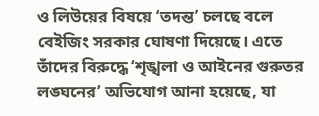ও লিউয়ের বিষয়ে ‘তদন্ত’ চলছে বলে বেইজিং সরকার ঘোষণা দিয়েছে। এতে তাঁদের বিরুদ্ধে ‘শৃঙ্খলা ও আইনের গুরুতর লঙ্ঘনের’ অভিযোগ আনা হয়েছে, যা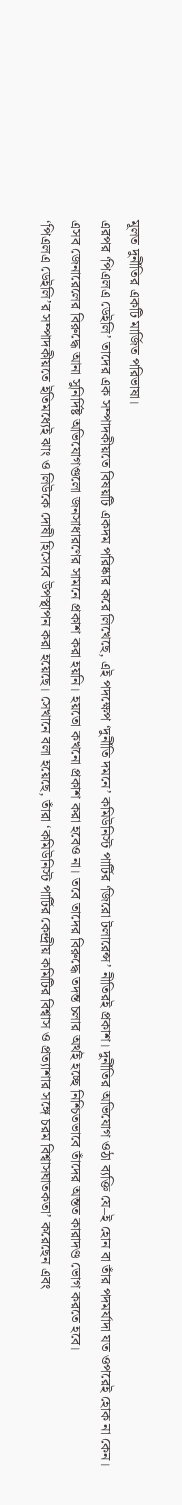মূলত দুর্নীতির একটি মার্জিত পরিভাষা।
এরপর ‘পিএলএ ডেইলি’ তাদের এক সম্পাদকীয়তে বিষয়টি একদম পরিষ্কার করে লিখেছে, এই পদক্ষেপ ‘দুর্নীতি দমনে’ কমিউনিস্ট পার্টির ‘জিরো টলারেন্স’ নীতিরই প্রকাশ। দুর্নীতির অভিযোগ ওঠা ব্যক্তি যে–ই হোন বা তাঁর পদমর্যাদা যত ওপরেই হোক না কেন।
এসব জেনারেলের বিরুদ্ধে আনা সুনির্দিষ্ট অভিযোগগুলো জনসাধারণের সামনে প্রকাশ করা হয়নি। হয়তো কখনো প্রকাশ করা হবেও না। তবে তাদের বিরুদ্ধে তদন্ত চলার অর্থই হচ্ছে নিশ্চিতভাবে তাঁদের অন্তত কারাদণ্ড ভোগ করতে হবে।
‘পিএলএ ডেইলি’র সম্পাদকীয়তে ইতিমধ্যেই ঝাং ও লিউকে দোষী হিসেবে উপস্থাপন করা হয়েছে। সেখানে বলা হয়েছে, তাঁরা ‘কমিউনিস্ট পার্টির কেন্দ্রীয় কমিটির বিশ্বাস ও প্রত্যাশার সঙ্গে চরম বিশ্বাসঘাতকতা’ করেছেন এবং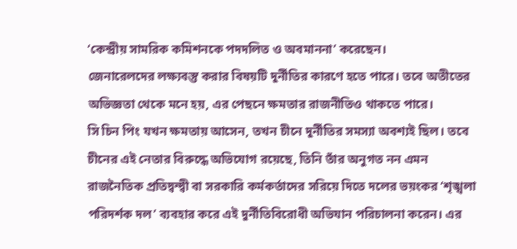‘কেন্দ্রীয় সামরিক কমিশনকে পদদলিত ও অবমাননা’ করেছেন।
জেনারেলদের লক্ষ্যবস্তু করার বিষয়টি দুর্নীতির কারণে হতে পারে। তবে অতীতের অভিজ্ঞতা থেকে মনে হয়, এর পেছনে ক্ষমতার রাজনীতিও থাকতে পারে।
সি চিন পিং যখন ক্ষমতায় আসেন, তখন চীনে দুর্নীতির সমস্যা অবশ্যই ছিল। তবে চীনের এই নেতার বিরুদ্ধে অভিযোগ রয়েছে, তিনি তাঁর অনুগত নন এমন রাজনৈতিক প্রতিদ্বন্দ্বী বা সরকারি কর্মকর্তাদের সরিয়ে দিতে দলের ভয়ংকর ‘শৃঙ্খলা পরিদর্শক দল’ ব্যবহার করে এই দুর্নীতিবিরোধী অভিযান পরিচালনা করেন। এর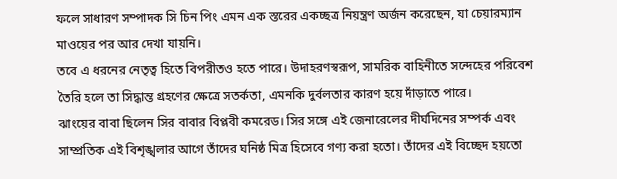ফলে সাধারণ সম্পাদক সি চিন পিং এমন এক স্তরের একচ্ছত্র নিয়ন্ত্রণ অর্জন করেছেন, যা চেয়ারম্যান মাওয়ের পর আর দেখা যায়নি।
তবে এ ধরনের নেতৃত্ব হিতে বিপরীতও হতে পারে। উদাহরণস্বরূপ, সামরিক বাহিনীতে সন্দেহের পরিবেশ তৈরি হলে তা সিদ্ধান্ত গ্রহণের ক্ষেত্রে সতর্কতা, এমনকি দুর্বলতার কারণ হয়ে দাঁড়াতে পারে।
ঝাংয়ের বাবা ছিলেন সির বাবার বিপ্লবী কমরেড। সির সঙ্গে এই জেনারেলের দীর্ঘদিনের সম্পর্ক এবং সাম্প্রতিক এই বিশৃঙ্খলার আগে তাঁদের ঘনিষ্ঠ মিত্র হিসেবে গণ্য করা হতো। তাঁদের এই বিচ্ছেদ হয়তো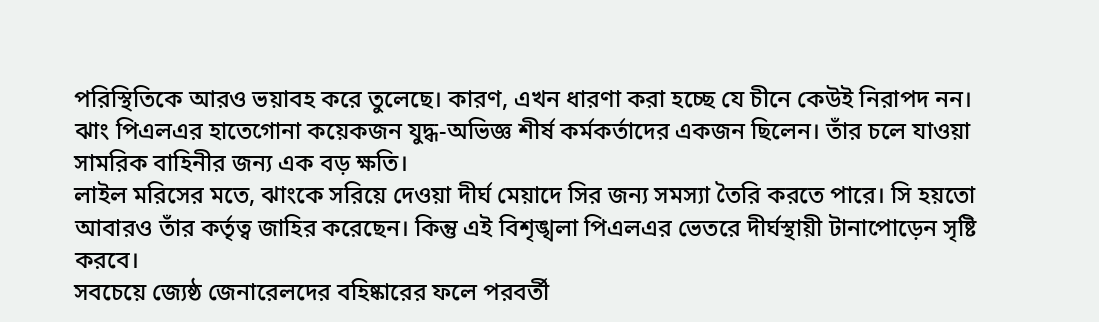পরিস্থিতিকে আরও ভয়াবহ করে তুলেছে। কারণ, এখন ধারণা করা হচ্ছে যে চীনে কেউই নিরাপদ নন।
ঝাং পিএলএর হাতেগোনা কয়েকজন যুদ্ধ-অভিজ্ঞ শীর্ষ কর্মকর্তাদের একজন ছিলেন। তাঁর চলে যাওয়া সামরিক বাহিনীর জন্য এক বড় ক্ষতি।
লাইল মরিসের মতে, ঝাংকে সরিয়ে দেওয়া দীর্ঘ মেয়াদে সির জন্য সমস্যা তৈরি করতে পারে। সি হয়তো আবারও তাঁর কর্তৃত্ব জাহির করেছেন। কিন্তু এই বিশৃঙ্খলা পিএলএর ভেতরে দীর্ঘস্থায়ী টানাপোড়েন সৃষ্টি করবে।
সবচেয়ে জ্যেষ্ঠ জেনারেলদের বহিষ্কারের ফলে পরবর্তী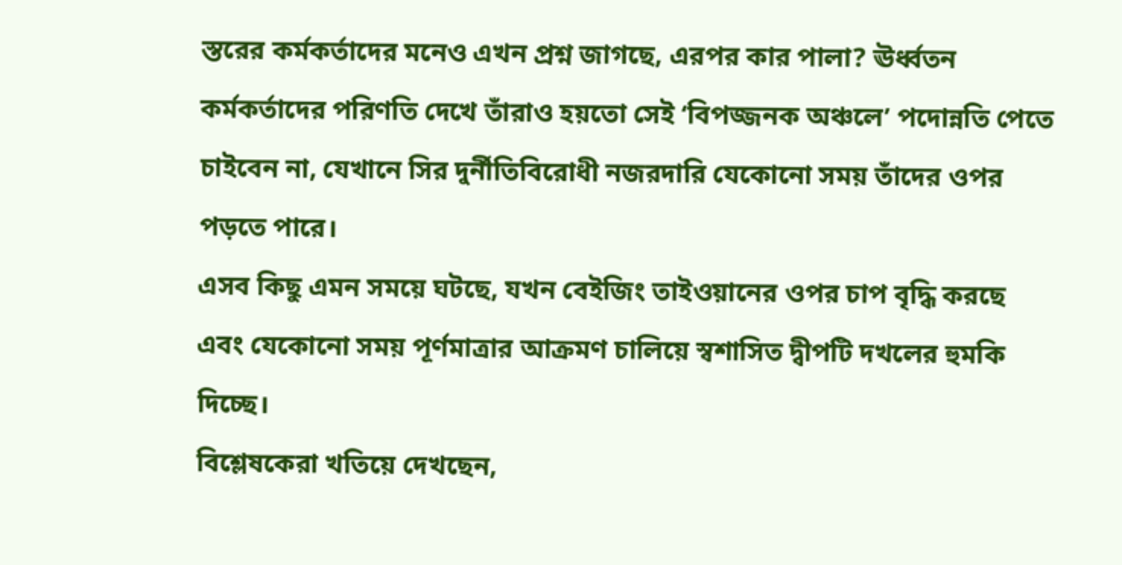স্তরের কর্মকর্তাদের মনেও এখন প্রশ্ন জাগছে, এরপর কার পালা? ঊর্ধ্বতন কর্মকর্তাদের পরিণতি দেখে তাঁরাও হয়তো সেই ‘বিপজ্জনক অঞ্চলে’ পদোন্নতি পেতে চাইবেন না, যেখানে সির দুর্নীতিবিরোধী নজরদারি যেকোনো সময় তাঁদের ওপর পড়তে পারে।
এসব কিছু এমন সময়ে ঘটছে, যখন বেইজিং তাইওয়ানের ওপর চাপ বৃদ্ধি করছে এবং যেকোনো সময় পূর্ণমাত্রার আক্রমণ চালিয়ে স্বশাসিত দ্বীপটি দখলের হুমকি দিচ্ছে।
বিশ্লেষকেরা খতিয়ে দেখছেন,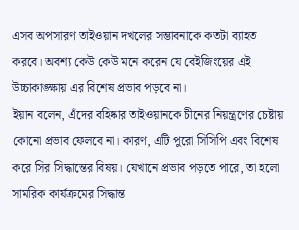এসব অপসারণ তাইওয়ান দখলের সম্ভাবনাকে কতটা ব্যাহত করবে। অবশ্য কেউ কেউ মনে করেন যে বেইজিংয়ের এই উচ্চাকাঙ্ক্ষায় এর বিশেষ প্রভাব পড়বে না।
ইয়ান বলেন, এঁদের বহিষ্কার তাইওয়ানকে চীনের নিয়ন্ত্রণের চেষ্টায় কোনো প্রভাব ফেলবে না। কারণ, এটি পুরো সিসিপি এবং বিশেষ করে সির সিদ্ধান্তের বিষয়। যেখানে প্রভাব পড়তে পারে, তা হলো সামরিক কার্যক্রমের সিদ্ধান্ত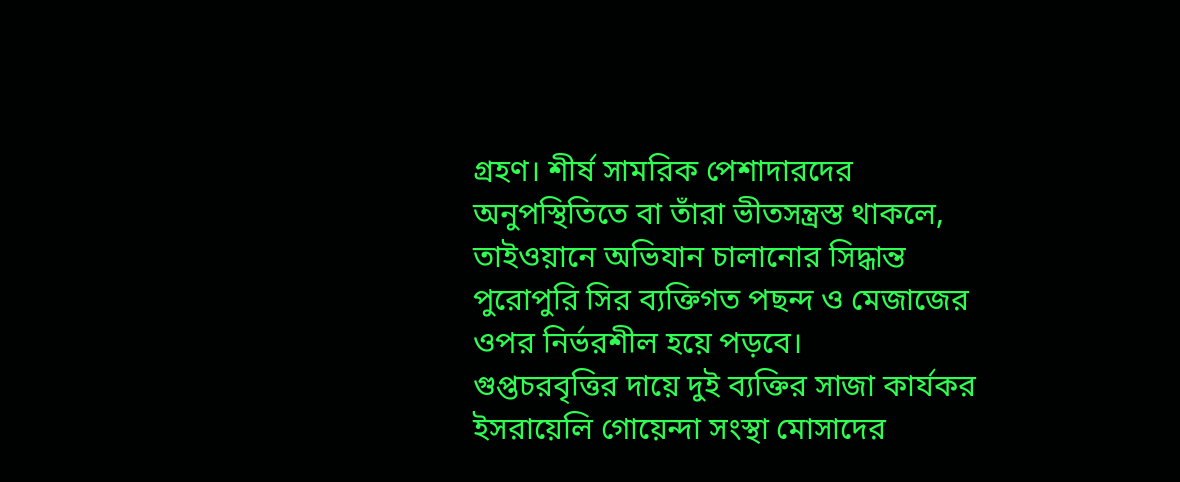গ্রহণ। শীর্ষ সামরিক পেশাদারদের অনুপস্থিতিতে বা তাঁরা ভীতসন্ত্রস্ত থাকলে, তাইওয়ানে অভিযান চালানোর সিদ্ধান্ত পুরোপুরি সির ব্যক্তিগত পছন্দ ও মেজাজের ওপর নির্ভরশীল হয়ে পড়বে।
গুপ্তচরবৃত্তির দায়ে দুই ব্যক্তির সাজা কার্যকর
ইসরায়েলি গোয়েন্দা সংস্থা মোসাদের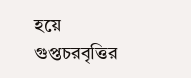হয়ে গুপ্তচরবৃত্তির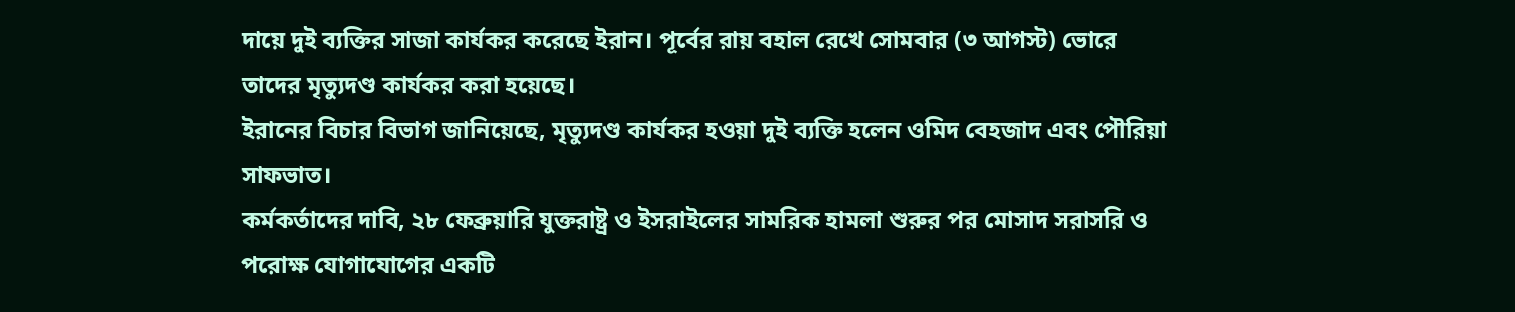দায়ে দুই ব্যক্তির সাজা কার্যকর করেছে ইরান। পূর্বের রায় বহাল রেখে সোমবার (৩ আগস্ট) ভোরে তাদের মৃত্যুদণ্ড কার্যকর করা হয়েছে।
ইরানের বিচার বিভাগ জানিয়েছে, মৃত্যুদণ্ড কার্যকর হওয়া দুই ব্যক্তি হলেন ওমিদ বেহজাদ এবং পৌরিয়া সাফভাত।
কর্মকর্তাদের দাবি, ২৮ ফেব্রুয়ারি যুক্তরাষ্ট্র ও ইসরাইলের সামরিক হামলা শুরুর পর মোসাদ সরাসরি ও পরোক্ষ যোগাযোগের একটি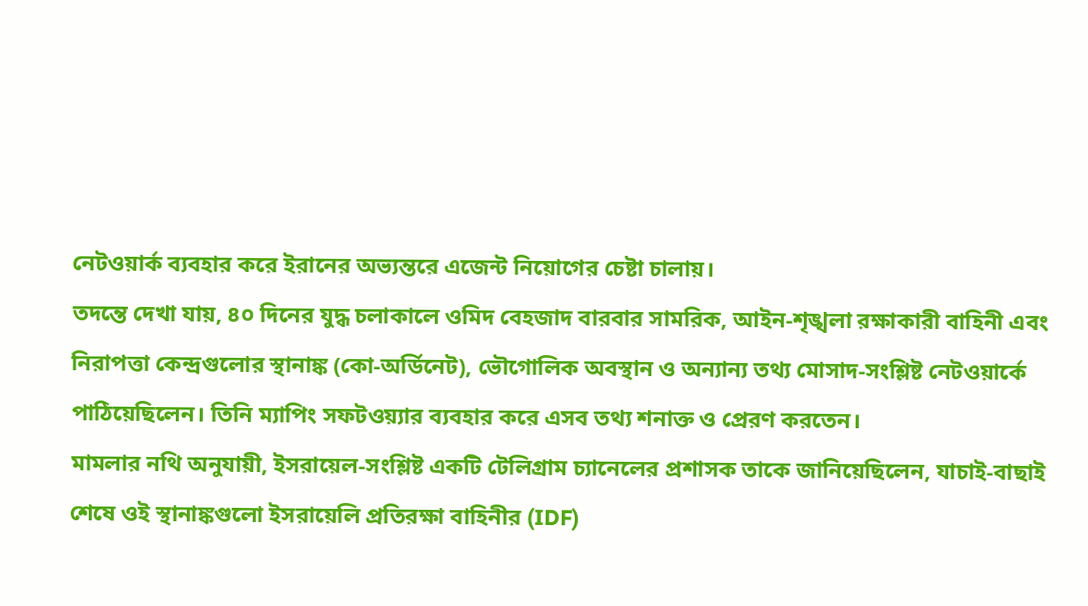নেটওয়ার্ক ব্যবহার করে ইরানের অভ্যন্তরে এজেন্ট নিয়োগের চেষ্টা চালায়।
তদন্তে দেখা যায়, ৪০ দিনের যুদ্ধ চলাকালে ওমিদ বেহজাদ বারবার সামরিক, আইন-শৃঙ্খলা রক্ষাকারী বাহিনী এবং নিরাপত্তা কেন্দ্রগুলোর স্থানাঙ্ক (কো-অর্ডিনেট), ভৌগোলিক অবস্থান ও অন্যান্য তথ্য মোসাদ-সংশ্লিষ্ট নেটওয়ার্কে পাঠিয়েছিলেন। তিনি ম্যাপিং সফটওয়্যার ব্যবহার করে এসব তথ্য শনাক্ত ও প্রেরণ করতেন।
মামলার নথি অনুযায়ী, ইসরায়েল-সংশ্লিষ্ট একটি টেলিগ্রাম চ্যানেলের প্রশাসক তাকে জানিয়েছিলেন, যাচাই-বাছাই শেষে ওই স্থানাঙ্কগুলো ইসরায়েলি প্রতিরক্ষা বাহিনীর (IDF)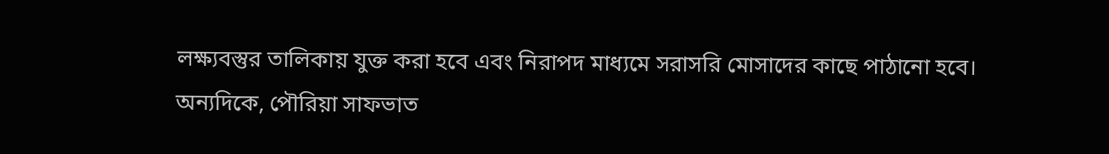লক্ষ্যবস্তুর তালিকায় যুক্ত করা হবে এবং নিরাপদ মাধ্যমে সরাসরি মোসাদের কাছে পাঠানো হবে।
অন্যদিকে, পৌরিয়া সাফভাত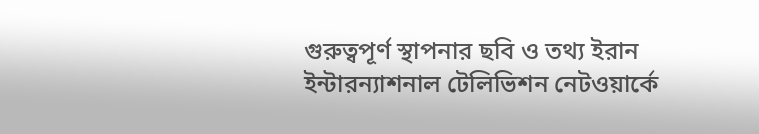গুরুত্বপূর্ণ স্থাপনার ছবি ও তথ্য ইরান ইন্টারন্যাশনাল টেলিভিশন নেটওয়ার্কে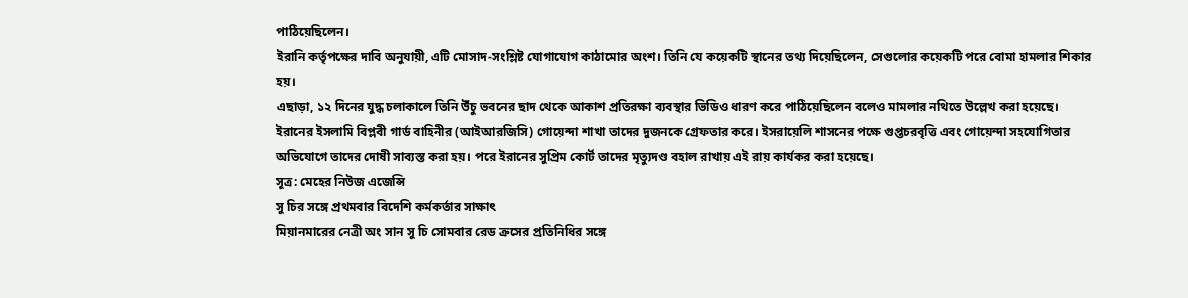পাঠিয়েছিলেন।
ইরানি কর্তৃপক্ষের দাবি অনুযায়ী, এটি মোসাদ-সংশ্লিষ্ট যোগাযোগ কাঠামোর অংশ। তিনি যে কয়েকটি স্থানের তথ্য দিয়েছিলেন, সেগুলোর কয়েকটি পরে বোমা হামলার শিকার হয়।
এছাড়া, ১২ দিনের যুদ্ধ চলাকালে তিনি উঁচু ভবনের ছাদ থেকে আকাশ প্রতিরক্ষা ব্যবস্থার ভিডিও ধারণ করে পাঠিয়েছিলেন বলেও মামলার নথিতে উল্লেখ করা হয়েছে।
ইরানের ইসলামি বিপ্লবী গার্ড বাহিনীর (আইআরজিসি) গোয়েন্দা শাখা তাদের দুজনকে গ্রেফতার করে। ইসরায়েলি শাসনের পক্ষে গুপ্তচরবৃত্তি এবং গোয়েন্দা সহযোগিতার অভিযোগে তাদের দোষী সাব্যস্ত করা হয়। পরে ইরানের সুপ্রিম কোর্ট তাদের মৃত্যুদণ্ড বহাল রাখায় এই রায় কার্যকর করা হয়েছে।
সূত্র: মেহের নিউজ এজেন্সি
সু চির সঙ্গে প্রথমবার বিদেশি কর্মকর্তার সাক্ষাৎ
মিয়ানমারের নেত্রী অং সান সু চি সোমবার রেড ক্রসের প্রতিনিধির সঙ্গে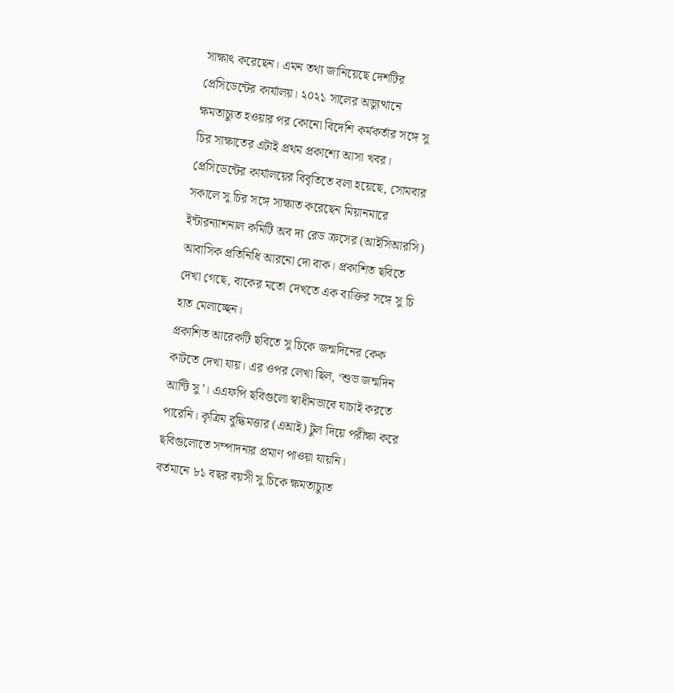সাক্ষাৎ করেছেন। এমন তথ্য জানিয়েছে দেশটির প্রেসিডেন্টের কার্যালয়। ২০২১ সালের অভ্যুত্থানে ক্ষমতাচ্যুত হওয়ার পর কোনো বিদেশি কর্মকর্তার সঙ্গে সু চির সাক্ষাতের এটাই প্রথম প্রকাশ্যে আসা খবর।
প্রেসিডেন্টের কার্যালয়ের বিবৃতিতে বলা হয়েছে, সোমবার সকালে সু চির সঙ্গে সাক্ষাত করেছেন মিয়ানমারে ইন্টারন্যাশনাল কমিটি অব দ্য রেড ক্রসের (আইসিআরসি) আবাসিক প্রতিনিধি আরনো দো বাক। প্রকাশিত ছবিতে দেখা গেছে, বাকের মতো দেখতে এক ব্যক্তির সঙ্গে সু চি হাত মেলাচ্ছেন।
প্রকাশিত আরেকটি ছবিতে সু চিকে জন্মদিনের কেক কাটতে দেখা যায়। এর ওপর লেখা ছিল, ‘শুভ জন্মদিন আন্টি সু’। এএফপি ছবিগুলো স্বাধীনভাবে যাচাই করতে পারেনি। কৃত্রিম বুদ্ধিমত্তার (এআই) টুল দিয়ে পরীক্ষা করে ছবিগুলোতে সম্পাদনার প্রমাণ পাওয়া যায়নি।
বর্তমানে ৮১ বছর বয়সী সু চিকে ক্ষমতাচ্যুত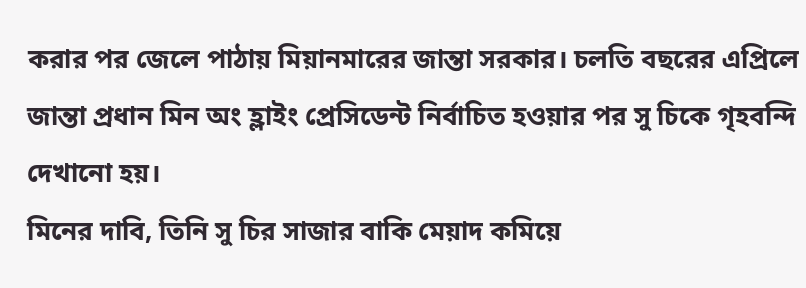করার পর জেলে পাঠায় মিয়ানমারের জান্তা সরকার। চলতি বছরের এপ্রিলে জান্তা প্রধান মিন অং হ্লাইং প্রেসিডেন্ট নির্বাচিত হওয়ার পর সু চিকে গৃহবন্দি দেখানো হয়।
মিনের দাবি, তিনি সু চির সাজার বাকি মেয়াদ কমিয়ে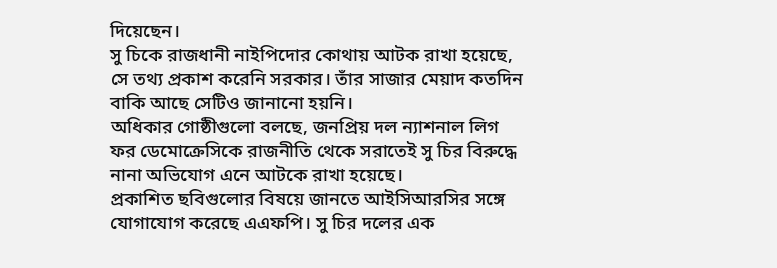দিয়েছেন।
সু চিকে রাজধানী নাইপিদোর কোথায় আটক রাখা হয়েছে, সে তথ্য প্রকাশ করেনি সরকার। তাঁর সাজার মেয়াদ কতদিন বাকি আছে সেটিও জানানো হয়নি।
অধিকার গোষ্ঠীগুলো বলছে, জনপ্রিয় দল ন্যাশনাল লিগ ফর ডেমোক্রেসিকে রাজনীতি থেকে সরাতেই সু চির বিরুদ্ধে নানা অভিযোগ এনে আটকে রাখা হয়েছে।
প্রকাশিত ছবিগুলোর বিষয়ে জানতে আইসিআরসির সঙ্গে যোগাযোগ করেছে এএফপি। সু চির দলের এক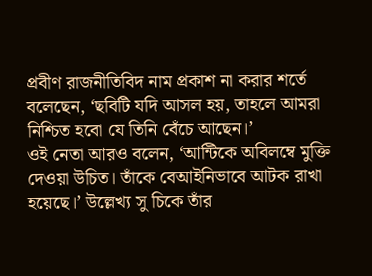প্রবীণ রাজনীতিবিদ নাম প্রকাশ না করার শর্তে বলেছেন, ‘ছবিটি যদি আসল হয়, তাহলে আমরা নিশ্চিত হবো যে তিনি বেঁচে আছেন।’
ওই নেতা আরও বলেন, ‘আন্টিকে অবিলম্বে মুক্তি দেওয়া উচিত। তাঁকে বেআইনিভাবে আটক রাখা হয়েছে।’ উল্লেখ্য সু চিকে তাঁর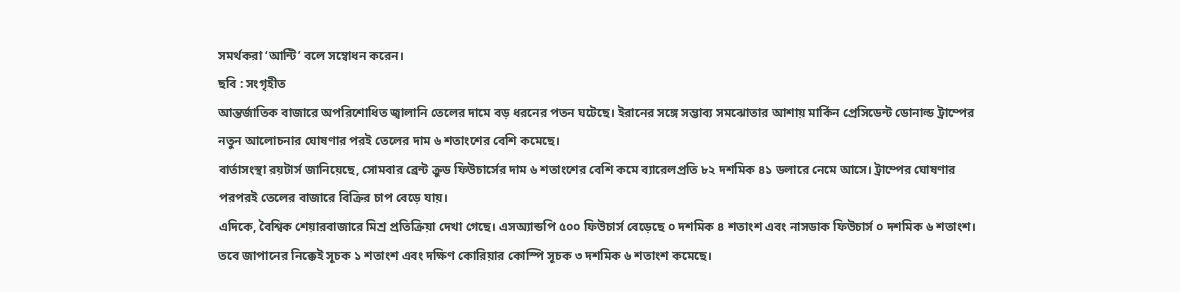সমর্থকরা ‘আন্টি’ বলে সম্বোধন করেন।
ছবি : সংগৃহীত
আন্তর্জাতিক বাজারে অপরিশোধিত জ্বালানি তেলের দামে বড় ধরনের পতন ঘটেছে। ইরানের সঙ্গে সম্ভাব্য সমঝোতার আশায় মার্কিন প্রেসিডেন্ট ডোনাল্ড ট্রাম্পের নতুন আলোচনার ঘোষণার পরই তেলের দাম ৬ শতাংশের বেশি কমেছে।
বার্তাসংস্থা রয়টার্স জানিয়েছে, সোমবার ব্রেন্ট ক্রুড ফিউচার্সের দাম ৬ শতাংশের বেশি কমে ব্যারেলপ্রতি ৮২ দশমিক ৪১ ডলারে নেমে আসে। ট্রাম্পের ঘোষণার পরপরই তেলের বাজারে বিক্রির চাপ বেড়ে যায়।
এদিকে, বৈশ্বিক শেয়ারবাজারে মিশ্র প্রতিক্রিয়া দেখা গেছে। এসঅ্যান্ডপি ৫০০ ফিউচার্স বেড়েছে ০ দশমিক ৪ শতাংশ এবং নাসডাক ফিউচার্স ০ দশমিক ৬ শতাংশ। তবে জাপানের নিক্কেই সূচক ১ শতাংশ এবং দক্ষিণ কোরিয়ার কোস্পি সূচক ৩ দশমিক ৬ শতাংশ কমেছে।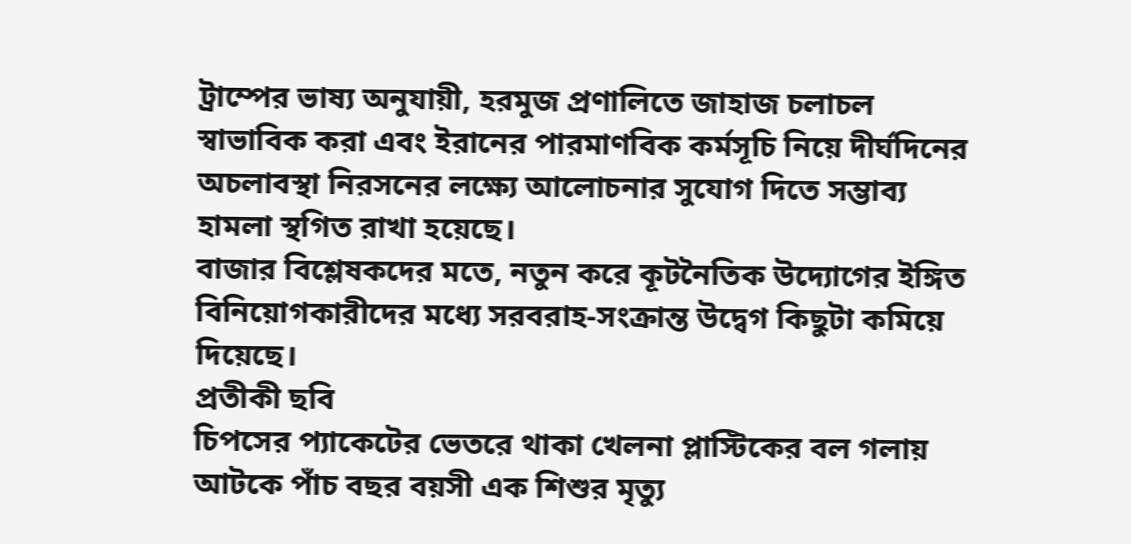ট্রাম্পের ভাষ্য অনুযায়ী, হরমুজ প্রণালিতে জাহাজ চলাচল স্বাভাবিক করা এবং ইরানের পারমাণবিক কর্মসূচি নিয়ে দীর্ঘদিনের অচলাবস্থা নিরসনের লক্ষ্যে আলোচনার সুযোগ দিতে সম্ভাব্য হামলা স্থগিত রাখা হয়েছে।
বাজার বিশ্লেষকদের মতে, নতুন করে কূটনৈতিক উদ্যোগের ইঙ্গিত বিনিয়োগকারীদের মধ্যে সরবরাহ-সংক্রান্ত উদ্বেগ কিছুটা কমিয়ে দিয়েছে।
প্রতীকী ছবি
চিপসের প্যাকেটের ভেতরে থাকা খেলনা প্লাস্টিকের বল গলায় আটকে পাঁচ বছর বয়সী এক শিশুর মৃত্যু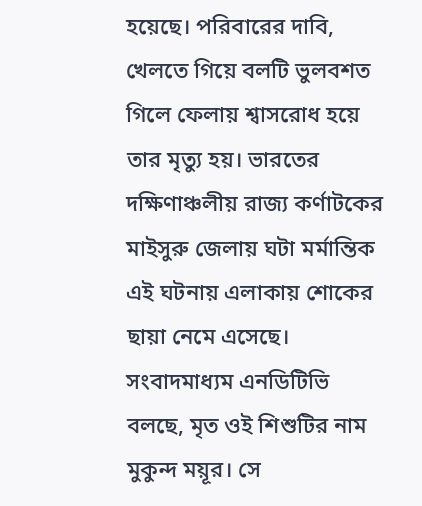হয়েছে। পরিবারের দাবি, খেলতে গিয়ে বলটি ভুলবশত গিলে ফেলায় শ্বাসরোধ হয়ে তার মৃত্যু হয়। ভারতের দক্ষিণাঞ্চলীয় রাজ্য কর্ণাটকের মাইসুরু জেলায় ঘটা মর্মান্তিক এই ঘটনায় এলাকায় শোকের ছায়া নেমে এসেছে।
সংবাদমাধ্যম এনডিটিভি বলছে, মৃত ওই শিশুটির নাম মুকুন্দ ময়ূর। সে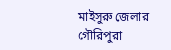মাইসুরু জেলার গৌরিপুরা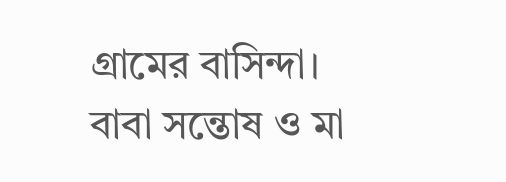গ্রামের বাসিন্দা। বাবা সন্তোষ ও মা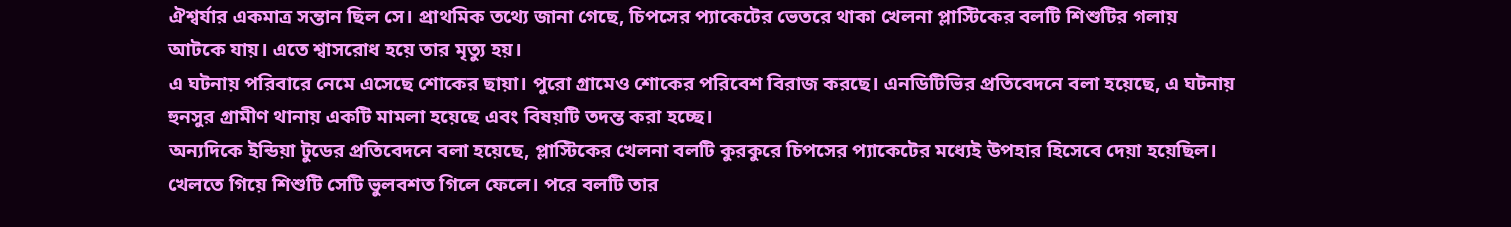ঐশ্বর্যার একমাত্র সন্তান ছিল সে। প্রাথমিক তথ্যে জানা গেছে, চিপসের প্যাকেটের ভেতরে থাকা খেলনা প্লাস্টিকের বলটি শিশুটির গলায় আটকে যায়। এতে শ্বাসরোধ হয়ে তার মৃত্যু হয়।
এ ঘটনায় পরিবারে নেমে এসেছে শোকের ছায়া। পুরো গ্রামেও শোকের পরিবেশ বিরাজ করছে। এনডিটিভির প্রতিবেদনে বলা হয়েছে, এ ঘটনায় হুনসুর গ্রামীণ থানায় একটি মামলা হয়েছে এবং বিষয়টি তদন্ত করা হচ্ছে।
অন্যদিকে ইন্ডিয়া টুডের প্রতিবেদনে বলা হয়েছে, প্লাস্টিকের খেলনা বলটি কুরকুরে চিপসের প্যাকেটের মধ্যেই উপহার হিসেবে দেয়া হয়েছিল। খেলতে গিয়ে শিশুটি সেটি ভুলবশত গিলে ফেলে। পরে বলটি তার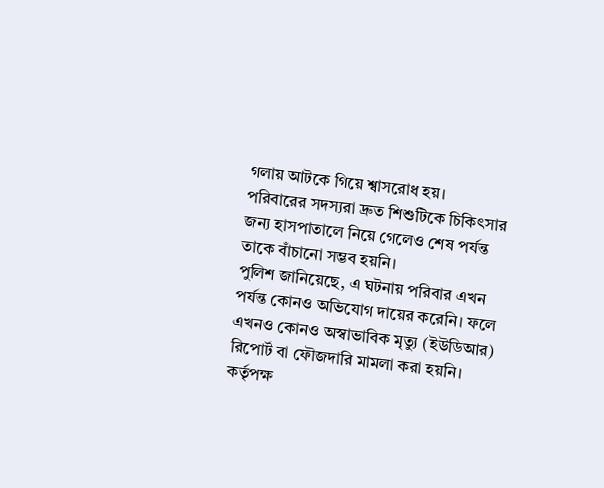গলায় আটকে গিয়ে শ্বাসরোধ হয়।
পরিবারের সদস্যরা দ্রুত শিশুটিকে চিকিৎসার জন্য হাসপাতালে নিয়ে গেলেও শেষ পর্যন্ত তাকে বাঁচানো সম্ভব হয়নি।
পুলিশ জানিয়েছে, এ ঘটনায় পরিবার এখন পর্যন্ত কোনও অভিযোগ দায়ের করেনি। ফলে এখনও কোনও অস্বাভাবিক মৃত্যু (ইউডিআর) রিপোর্ট বা ফৌজদারি মামলা করা হয়নি।
কর্তৃপক্ষ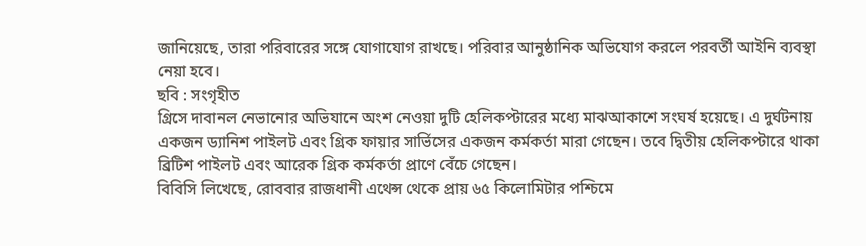জানিয়েছে, তারা পরিবারের সঙ্গে যোগাযোগ রাখছে। পরিবার আনুষ্ঠানিক অভিযোগ করলে পরবর্তী আইনি ব্যবস্থা নেয়া হবে।
ছবি : সংগৃহীত
গ্রিসে দাবানল নেভানোর অভিযানে অংশ নেওয়া দুটি হেলিকপ্টারের মধ্যে মাঝআকাশে সংঘর্ষ হয়েছে। এ দুর্ঘটনায় একজন ড্যানিশ পাইলট এবং গ্রিক ফায়ার সার্ভিসের একজন কর্মকর্তা মারা গেছেন। তবে দ্বিতীয় হেলিকপ্টারে থাকা ব্রিটিশ পাইলট এবং আরেক গ্রিক কর্মকর্তা প্রাণে বেঁচে গেছেন।
বিবিসি লিখেছে, রোববার রাজধানী এথেন্স থেকে প্রায় ৬৫ কিলোমিটার পশ্চিমে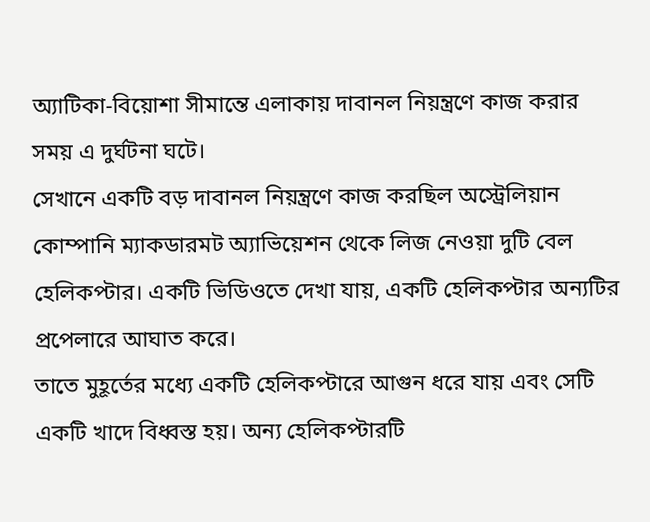অ্যাটিকা-বিয়োশা সীমান্তে এলাকায় দাবানল নিয়ন্ত্রণে কাজ করার সময় এ দুর্ঘটনা ঘটে।
সেখানে একটি বড় দাবানল নিয়ন্ত্রণে কাজ করছিল অস্ট্রেলিয়ান কোম্পানি ম্যাকডারমট অ্যাভিয়েশন থেকে লিজ নেওয়া দুটি বেল হেলিকপ্টার। একটি ভিডিওতে দেখা যায়, একটি হেলিকপ্টার অন্যটির প্রপেলারে আঘাত করে।
তাতে মুহূর্তের মধ্যে একটি হেলিকপ্টারে আগুন ধরে যায় এবং সেটি একটি খাদে বিধ্বস্ত হয়। অন্য হেলিকপ্টারটি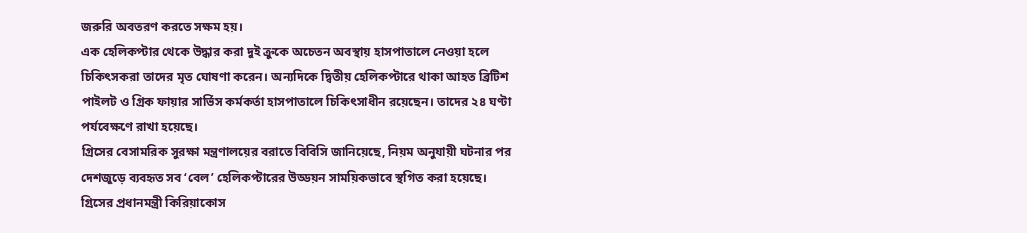জরুরি অবতরণ করতে সক্ষম হয়।
এক হেলিকপ্টার থেকে উদ্ধার করা দুই ক্রুকে অচেতন অবস্থায় হাসপাতালে নেওয়া হলে চিকিৎসকরা তাদের মৃত ঘোষণা করেন। অন্যদিকে দ্বিতীয় হেলিকপ্টারে থাকা আহত ব্রিটিশ পাইলট ও গ্রিক ফায়ার সার্ভিস কর্মকর্তা হাসপাতালে চিকিৎসাধীন রয়েছেন। তাদের ২৪ ঘণ্টা পর্যবেক্ষণে রাখা হয়েছে।
গ্রিসের বেসামরিক সুরক্ষা মন্ত্রণালয়ের বরাতে বিবিসি জানিয়েছে, নিয়ম অনুযায়ী ঘটনার পর দেশজুড়ে ব্যবহৃত সব ‘বেল’ হেলিকপ্টারের উড্ডয়ন সাময়িকভাবে স্থগিত করা হয়েছে।
গ্রিসের প্রধানমন্ত্রী কিরিয়াকোস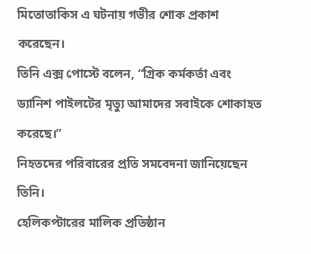মিতোতাকিস এ ঘটনায় গভীর শোক প্রকাশ করেছেন।
তিনি এক্স পোস্টে বলেন, “গ্রিক কর্মকর্তা এবং ড্যানিশ পাইলটের মৃত্যু আমাদের সবাইকে শোকাহত করেছে।”
নিহতদের পরিবারের প্রতি সমবেদনা জানিয়েছেন তিনি।
হেলিকপ্টারের মালিক প্রতিষ্ঠান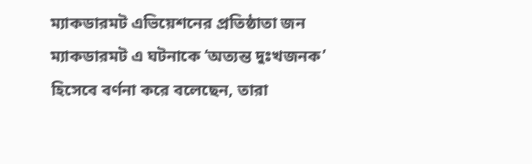ম্যাকডারমট এভিয়েশনের প্রতিষ্ঠাতা জন ম্যাকডারমট এ ঘটনাকে ‘অত্যন্ত দুঃখজনক’ হিসেবে বর্ণনা করে বলেছেন, তারা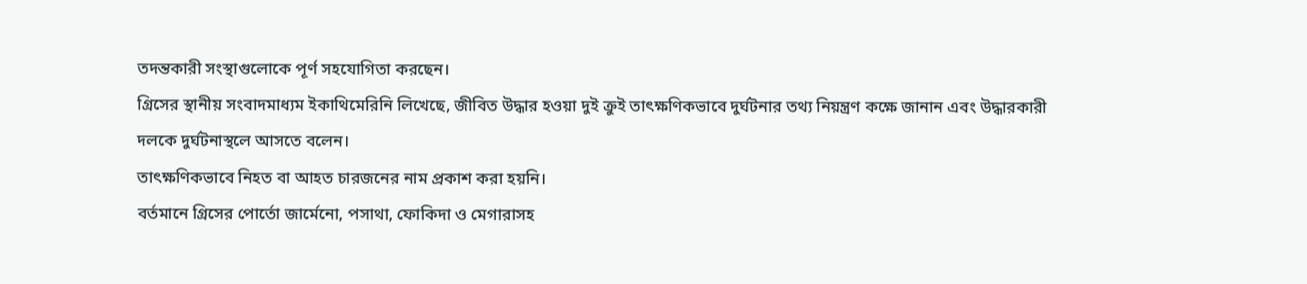তদন্তকারী সংস্থাগুলোকে পূর্ণ সহযোগিতা করছেন।
গ্রিসের স্থানীয় সংবাদমাধ্যম ইকাথিমেরিনি লিখেছে, জীবিত উদ্ধার হওয়া দুই ক্রুই তাৎক্ষণিকভাবে দুর্ঘটনার তথ্য নিয়ন্ত্রণ কক্ষে জানান এবং উদ্ধারকারী দলকে দুর্ঘটনাস্থলে আসতে বলেন।
তাৎক্ষণিকভাবে নিহত বা আহত চারজনের নাম প্রকাশ করা হয়নি।
বর্তমানে গ্রিসের পোর্তো জার্মেনো, পসাথা, ফোকিদা ও মেগারাসহ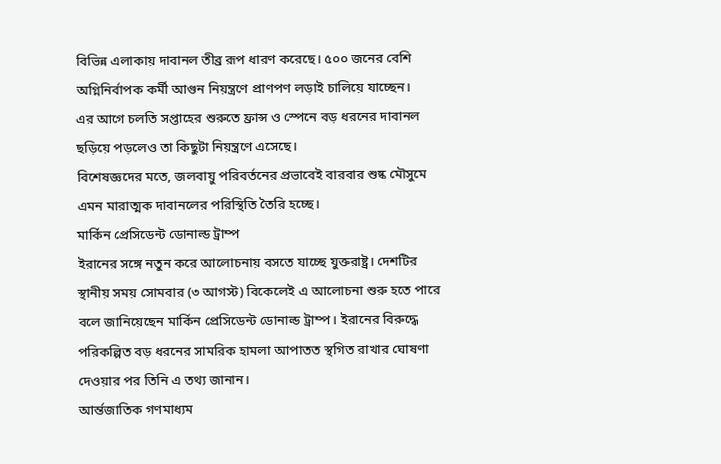বিভিন্ন এলাকায় দাবানল তীব্র রূপ ধারণ করেছে। ৫০০ জনের বেশি অগ্নিনির্বাপক কর্মী আগুন নিয়ন্ত্রণে প্রাণপণ লড়াই চালিয়ে যাচ্ছেন।
এর আগে চলতি সপ্তাহের শুরুতে ফ্রান্স ও স্পেনে বড় ধরনের দাবানল ছড়িয়ে পড়লেও তা কিছুটা নিয়ন্ত্রণে এসেছে।
বিশেষজ্ঞদের মতে, জলবায়ু পরিবর্তনের প্রভাবেই বারবার শুষ্ক মৌসুমে এমন মারাত্মক দাবানলের পরিস্থিতি তৈরি হচ্ছে।
মার্কিন প্রেসিডেন্ট ডোনাল্ড ট্রাম্প
ইরানের সঙ্গে নতুন করে আলোচনায় বসতে যাচ্ছে যুক্তরাষ্ট্র। দেশটির স্থানীয় সময় সোমবার (৩ আগস্ট) বিকেলেই এ আলোচনা শুরু হতে পারে বলে জানিয়েছেন মার্কিন প্রেসিডেন্ট ডোনাল্ড ট্রাম্প। ইরানের বিরুদ্ধে পরিকল্পিত বড় ধরনের সামরিক হামলা আপাতত স্থগিত রাখার ঘোষণা দেওয়ার পর তিনি এ তথ্য জানান।
আর্ন্তজাতিক গণমাধ্যম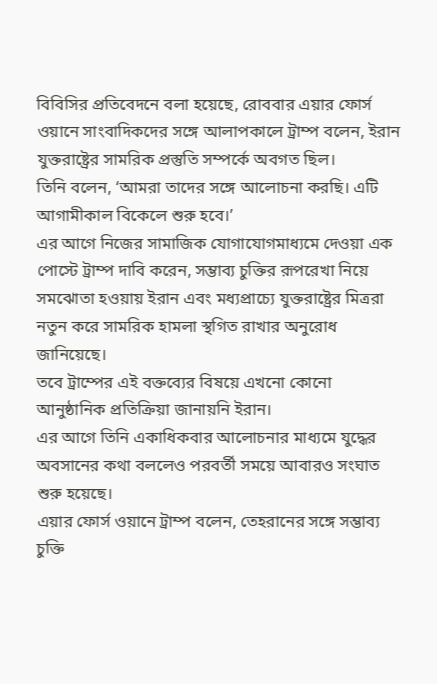বিবিসির প্রতিবেদনে বলা হয়েছে, রোববার এয়ার ফোর্স ওয়ানে সাংবাদিকদের সঙ্গে আলাপকালে ট্রাম্প বলেন, ইরান যুক্তরাষ্ট্রের সামরিক প্রস্তুতি সম্পর্কে অবগত ছিল।
তিনি বলেন, ‘আমরা তাদের সঙ্গে আলোচনা করছি। এটি আগামীকাল বিকেলে শুরু হবে।’
এর আগে নিজের সামাজিক যোগাযোগমাধ্যমে দেওয়া এক পোস্টে ট্রাম্প দাবি করেন, সম্ভাব্য চুক্তির রূপরেখা নিয়ে সমঝোতা হওয়ায় ইরান এবং মধ্যপ্রাচ্যে যুক্তরাষ্ট্রের মিত্ররা নতুন করে সামরিক হামলা স্থগিত রাখার অনুরোধ জানিয়েছে।
তবে ট্রাম্পের এই বক্তব্যের বিষয়ে এখনো কোনো আনুষ্ঠানিক প্রতিক্রিয়া জানায়নি ইরান।
এর আগে তিনি একাধিকবার আলোচনার মাধ্যমে যুদ্ধের অবসানের কথা বললেও পরবর্তী সময়ে আবারও সংঘাত শুরু হয়েছে।
এয়ার ফোর্স ওয়ানে ট্রাম্প বলেন, তেহরানের সঙ্গে সম্ভাব্য চুক্তি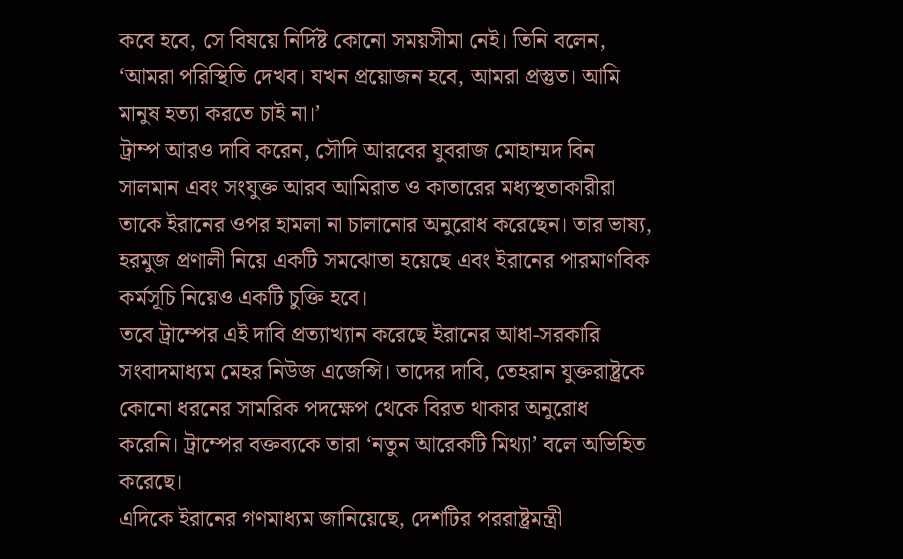কবে হবে, সে বিষয়ে নির্দিষ্ট কোনো সময়সীমা নেই। তিনি বলেন, ‘আমরা পরিস্থিতি দেখব। যখন প্রয়োজন হবে, আমরা প্রস্তুত। আমি মানুষ হত্যা করতে চাই না।’
ট্রাম্প আরও দাবি করেন, সৌদি আরবের যুবরাজ মোহাম্মদ বিন সালমান এবং সংযুক্ত আরব আমিরাত ও কাতারের মধ্যস্থতাকারীরা তাকে ইরানের ওপর হামলা না চালানোর অনুরোধ করেছেন। তার ভাষ্য, হরমুজ প্রণালী নিয়ে একটি সমঝোতা হয়েছে এবং ইরানের পারমাণবিক কর্মসূচি নিয়েও একটি চুক্তি হবে।
তবে ট্রাম্পের এই দাবি প্রত্যাখ্যান করেছে ইরানের আধা-সরকারি সংবাদমাধ্যম মেহর নিউজ এজেন্সি। তাদের দাবি, তেহরান যুক্তরাষ্ট্রকে কোনো ধরনের সামরিক পদক্ষেপ থেকে বিরত থাকার অনুরোধ করেনি। ট্রাম্পের বক্তব্যকে তারা ‘নতুন আরেকটি মিথ্যা’ বলে অভিহিত করেছে।
এদিকে ইরানের গণমাধ্যম জানিয়েছে, দেশটির পররাষ্ট্রমন্ত্রী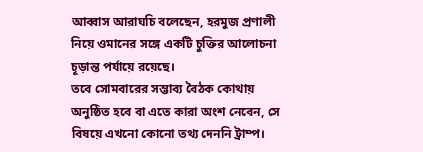আব্বাস আরাঘচি বলেছেন, হরমুজ প্রণালী নিয়ে ওমানের সঙ্গে একটি চুক্তির আলোচনা চূড়ান্ত পর্যায়ে রয়েছে।
তবে সোমবারের সম্ভাব্য বৈঠক কোথায় অনুষ্ঠিত হবে বা এতে কারা অংশ নেবেন, সে বিষয়ে এখনো কোনো তথ্য দেননি ট্রাম্প।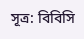সূত্র: বিবিসি